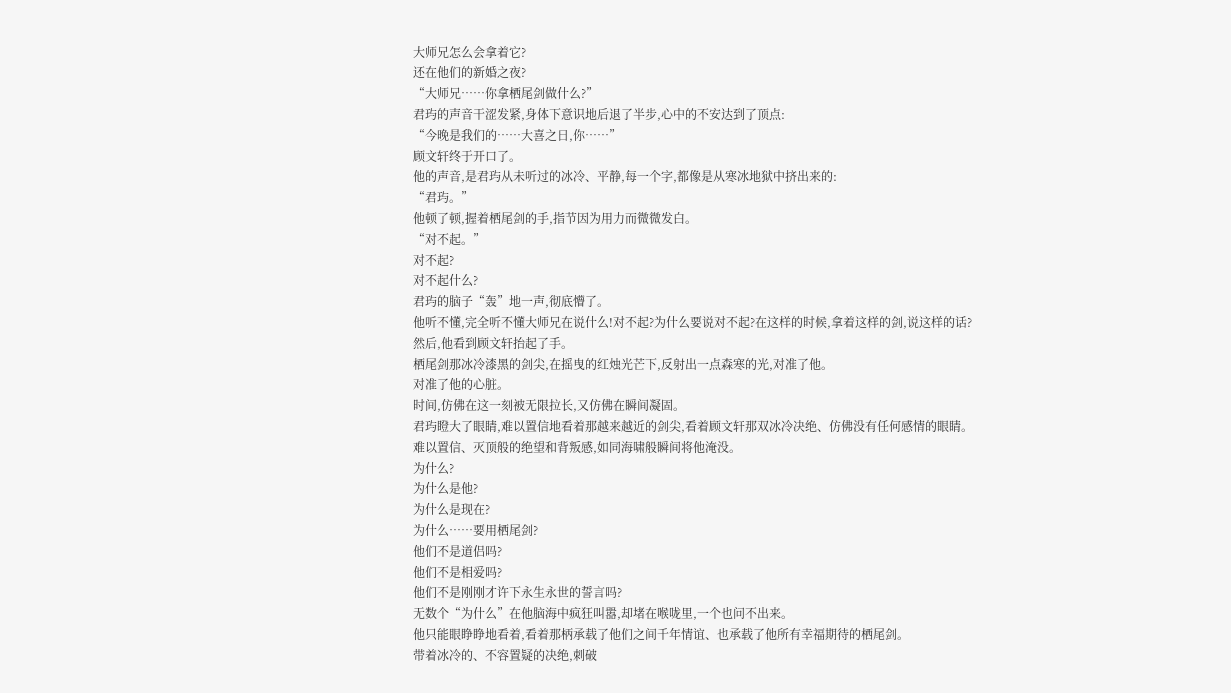大师兄怎么会拿着它?
还在他们的新婚之夜?
“大师兄……你拿栖尾剑做什么?”
君玙的声音干涩发紧,身体下意识地后退了半步,心中的不安达到了顶点:
“今晚是我们的……大喜之日,你……”
顾文轩终于开口了。
他的声音,是君玙从未听过的冰冷、平静,每一个字,都像是从寒冰地狱中挤出来的:
“君玙。”
他顿了顿,握着栖尾剑的手,指节因为用力而微微发白。
“对不起。”
对不起?
对不起什么?
君玙的脑子“轰”地一声,彻底懵了。
他听不懂,完全听不懂大师兄在说什么!对不起?为什么要说对不起?在这样的时候,拿着这样的剑,说这样的话?
然后,他看到顾文轩抬起了手。
栖尾剑那冰冷漆黑的剑尖,在摇曳的红烛光芒下,反射出一点森寒的光,对准了他。
对准了他的心脏。
时间,仿佛在这一刻被无限拉长,又仿佛在瞬间凝固。
君玙瞪大了眼睛,难以置信地看着那越来越近的剑尖,看着顾文轩那双冰冷决绝、仿佛没有任何感情的眼睛。
难以置信、灭顶般的绝望和背叛感,如同海啸般瞬间将他淹没。
为什么?
为什么是他?
为什么是现在?
为什么……要用栖尾剑?
他们不是道侣吗?
他们不是相爱吗?
他们不是刚刚才许下永生永世的誓言吗?
无数个“为什么”在他脑海中疯狂叫嚣,却堵在喉咙里,一个也问不出来。
他只能眼睁睁地看着,看着那柄承载了他们之间千年情谊、也承载了他所有幸福期待的栖尾剑。
带着冰冷的、不容置疑的决绝,刺破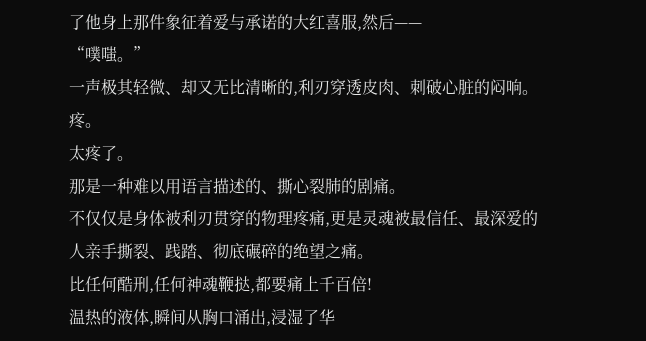了他身上那件象征着爱与承诺的大红喜服,然后——
“噗嗤。”
一声极其轻微、却又无比清晰的,利刃穿透皮肉、刺破心脏的闷响。
疼。
太疼了。
那是一种难以用语言描述的、撕心裂肺的剧痛。
不仅仅是身体被利刃贯穿的物理疼痛,更是灵魂被最信任、最深爱的人亲手撕裂、践踏、彻底碾碎的绝望之痛。
比任何酷刑,任何神魂鞭挞,都要痛上千百倍!
温热的液体,瞬间从胸口涌出,浸湿了华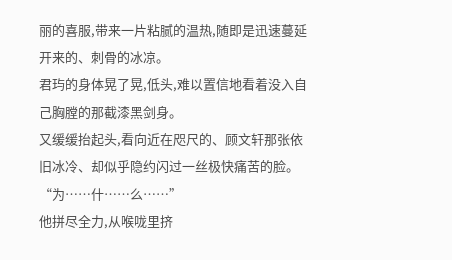丽的喜服,带来一片粘腻的温热,随即是迅速蔓延开来的、刺骨的冰凉。
君玙的身体晃了晃,低头,难以置信地看着没入自己胸膛的那截漆黑剑身。
又缓缓抬起头,看向近在咫尺的、顾文轩那张依旧冰冷、却似乎隐约闪过一丝极快痛苦的脸。
“为……什……么……”
他拼尽全力,从喉咙里挤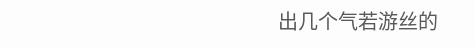出几个气若游丝的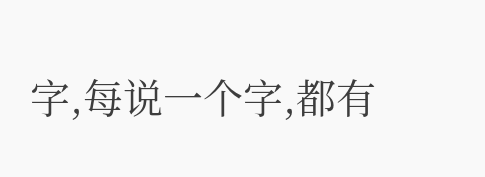字,每说一个字,都有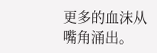更多的血沫从嘴角涌出。